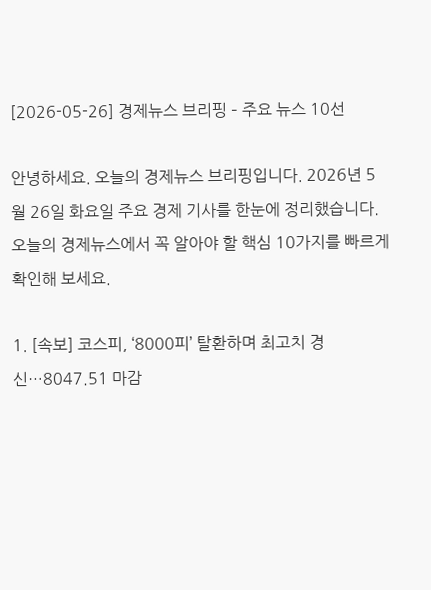[2026-05-26] 경제뉴스 브리핑 – 주요 뉴스 10선

안녕하세요. 오늘의 경제뉴스 브리핑입니다. 2026년 5월 26일 화요일 주요 경제 기사를 한눈에 정리했습니다. 오늘의 경제뉴스에서 꼭 알아야 할 핵심 10가지를 빠르게 확인해 보세요.

1. [속보] 코스피, ‘8000피’ 탈환하며 최고치 경신…8047.51 마감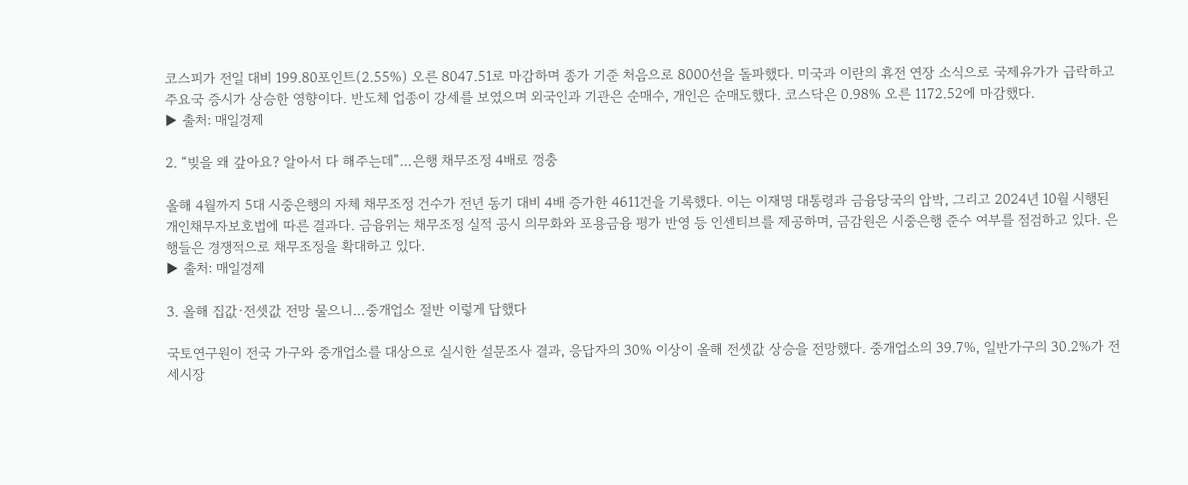코스피가 전일 대비 199.80포인트(2.55%) 오른 8047.51로 마감하며 종가 기준 처음으로 8000선을 돌파했다. 미국과 이란의 휴전 연장 소식으로 국제유가가 급락하고 주요국 증시가 상승한 영향이다. 반도체 업종이 강세를 보였으며 외국인과 기관은 순매수, 개인은 순매도했다. 코스닥은 0.98% 오른 1172.52에 마감했다.
▶ 출처: 매일경제

2. “빚을 왜 갚아요? 알아서 다 해주는데”…은행 채무조정 4배로 껑충

올해 4월까지 5대 시중은행의 자체 채무조정 건수가 전년 동기 대비 4배 증가한 4611건을 기록했다. 이는 이재명 대통령과 금융당국의 압박, 그리고 2024년 10월 시행된 개인채무자보호법에 따른 결과다. 금융위는 채무조정 실적 공시 의무화와 포용금융 평가 반영 등 인센티브를 제공하며, 금감원은 시중은행 준수 여부를 점검하고 있다. 은행들은 경쟁적으로 채무조정을 확대하고 있다.
▶ 출처: 매일경제

3. 올해 집값·전셋값 전망 물으니…중개업소 절반 이렇게 답했다

국토연구원이 전국 가구와 중개업소를 대상으로 실시한 설문조사 결과, 응답자의 30% 이상이 올해 전셋값 상승을 전망했다. 중개업소의 39.7%, 일반가구의 30.2%가 전세시장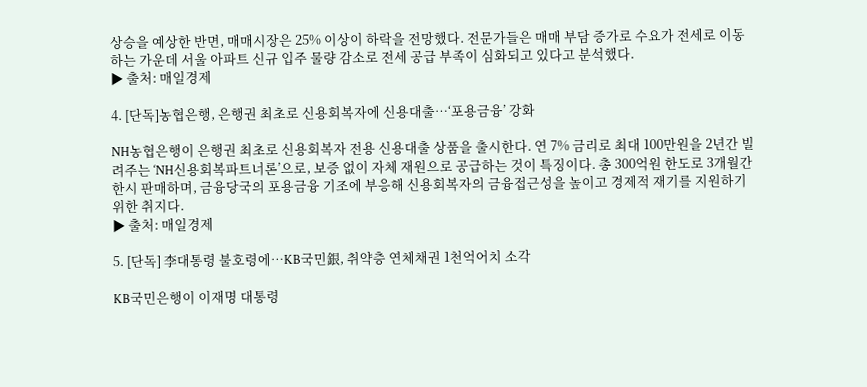상승을 예상한 반면, 매매시장은 25% 이상이 하락을 전망했다. 전문가들은 매매 부담 증가로 수요가 전세로 이동하는 가운데 서울 아파트 신규 입주 물량 감소로 전세 공급 부족이 심화되고 있다고 분석했다.
▶ 출처: 매일경제

4. [단독]농협은행, 은행권 최초로 신용회복자에 신용대출…‘포용금융’ 강화

NH농협은행이 은행권 최초로 신용회복자 전용 신용대출 상품을 출시한다. 연 7% 금리로 최대 100만원을 2년간 빌려주는 ‘NH신용회복파트너론’으로, 보증 없이 자체 재원으로 공급하는 것이 특징이다. 총 300억원 한도로 3개월간 한시 판매하며, 금융당국의 포용금융 기조에 부응해 신용회복자의 금융접근성을 높이고 경제적 재기를 지원하기 위한 취지다.
▶ 출처: 매일경제

5. [단독] 李대통령 불호령에…KB국민銀, 취약층 연체채권 1천억어치 소각

KB국민은행이 이재명 대통령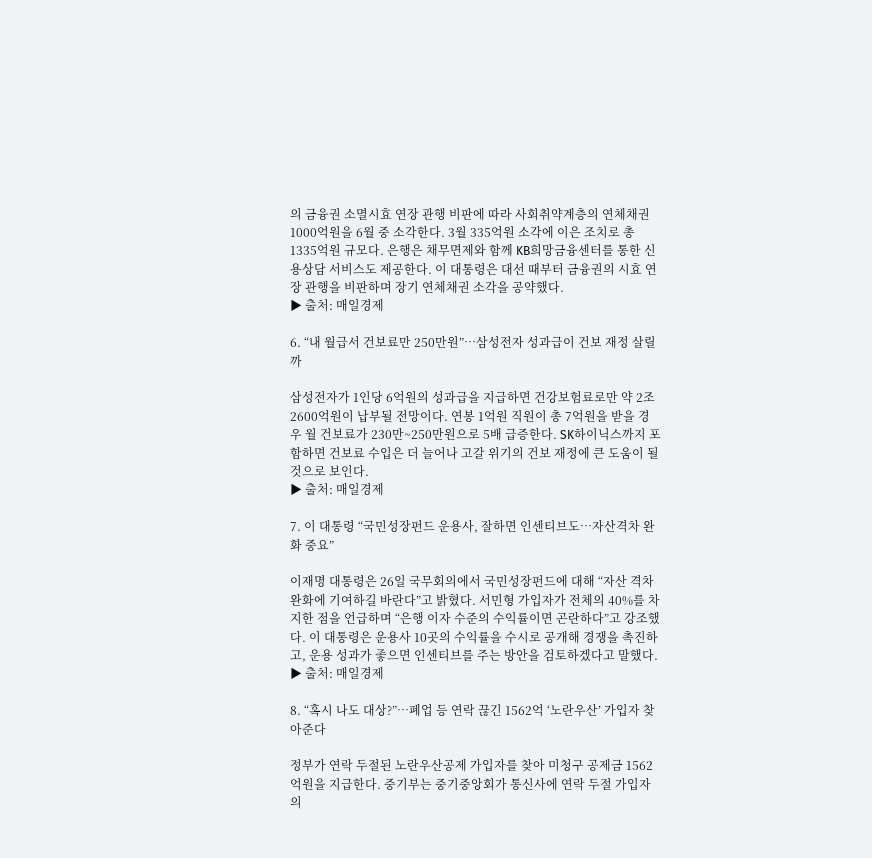의 금융권 소멸시효 연장 관행 비판에 따라 사회취약계층의 연체채권 1000억원을 6월 중 소각한다. 3월 335억원 소각에 이은 조치로 총 1335억원 규모다. 은행은 채무면제와 함께 KB희망금융센터를 통한 신용상담 서비스도 제공한다. 이 대통령은 대선 때부터 금융권의 시효 연장 관행을 비판하며 장기 연체채권 소각을 공약했다.
▶ 출처: 매일경제

6. “내 월급서 건보료만 250만원”…삼성전자 성과급이 건보 재정 살릴까

삼성전자가 1인당 6억원의 성과급을 지급하면 건강보험료로만 약 2조2600억원이 납부될 전망이다. 연봉 1억원 직원이 총 7억원을 받을 경우 월 건보료가 230만~250만원으로 5배 급증한다. SK하이닉스까지 포함하면 건보료 수입은 더 늘어나 고갈 위기의 건보 재정에 큰 도움이 될 것으로 보인다.
▶ 출처: 매일경제

7. 이 대통령 “국민성장펀드 운용사, 잘하면 인센티브도…자산격차 완화 중요”

이재명 대통령은 26일 국무회의에서 국민성장펀드에 대해 “자산 격차 완화에 기여하길 바란다”고 밝혔다. 서민형 가입자가 전체의 40%를 차지한 점을 언급하며 “은행 이자 수준의 수익률이면 곤란하다”고 강조했다. 이 대통령은 운용사 10곳의 수익률을 수시로 공개해 경쟁을 촉진하고, 운용 성과가 좋으면 인센티브를 주는 방안을 검토하겠다고 말했다.
▶ 출처: 매일경제

8. “혹시 나도 대상?”…폐업 등 연락 끊긴 1562억 ‘노란우산’ 가입자 찾아준다

정부가 연락 두절된 노란우산공제 가입자를 찾아 미청구 공제금 1562억원을 지급한다. 중기부는 중기중앙회가 통신사에 연락 두절 가입자의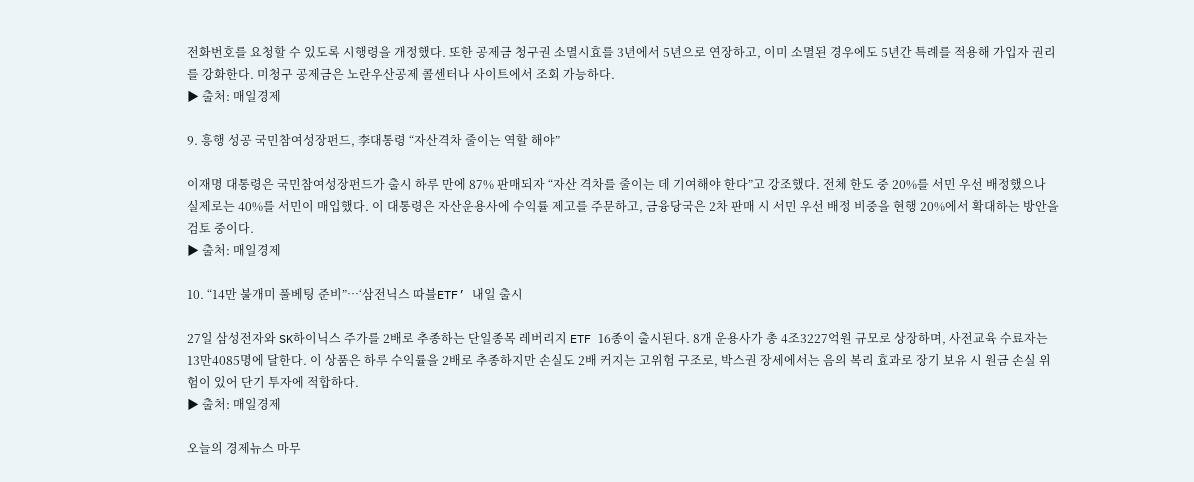전화번호를 요청할 수 있도록 시행령을 개정했다. 또한 공제금 청구권 소멸시효를 3년에서 5년으로 연장하고, 이미 소멸된 경우에도 5년간 특례를 적용해 가입자 권리를 강화한다. 미청구 공제금은 노란우산공제 콜센터나 사이트에서 조회 가능하다.
▶ 출처: 매일경제

9. 흥행 성공 국민참여성장펀드, 李대통령 “자산격차 줄이는 역할 해야”

이재명 대통령은 국민참여성장펀드가 출시 하루 만에 87% 판매되자 “자산 격차를 줄이는 데 기여해야 한다”고 강조했다. 전체 한도 중 20%를 서민 우선 배정했으나 실제로는 40%를 서민이 매입했다. 이 대통령은 자산운용사에 수익률 제고를 주문하고, 금융당국은 2차 판매 시 서민 우선 배정 비중을 현행 20%에서 확대하는 방안을 검토 중이다.
▶ 출처: 매일경제

10. “14만 불개미 풀베팅 준비”…‘삼전닉스 따블ETF’ 내일 출시

27일 삼성전자와 SK하이닉스 주가를 2배로 추종하는 단일종목 레버리지 ETF 16종이 출시된다. 8개 운용사가 총 4조3227억원 규모로 상장하며, 사전교육 수료자는 13만4085명에 달한다. 이 상품은 하루 수익률을 2배로 추종하지만 손실도 2배 커지는 고위험 구조로, 박스권 장세에서는 음의 복리 효과로 장기 보유 시 원금 손실 위험이 있어 단기 투자에 적합하다.
▶ 출처: 매일경제

오늘의 경제뉴스 마무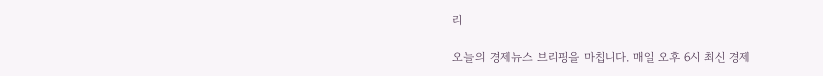리

오늘의 경제뉴스 브리핑을 마칩니다. 매일 오후 6시 최신 경제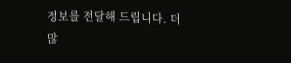정보를 전달해 드립니다. 더 많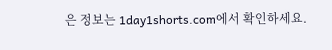은 정보는 1day1shorts.com에서 확인하세요.